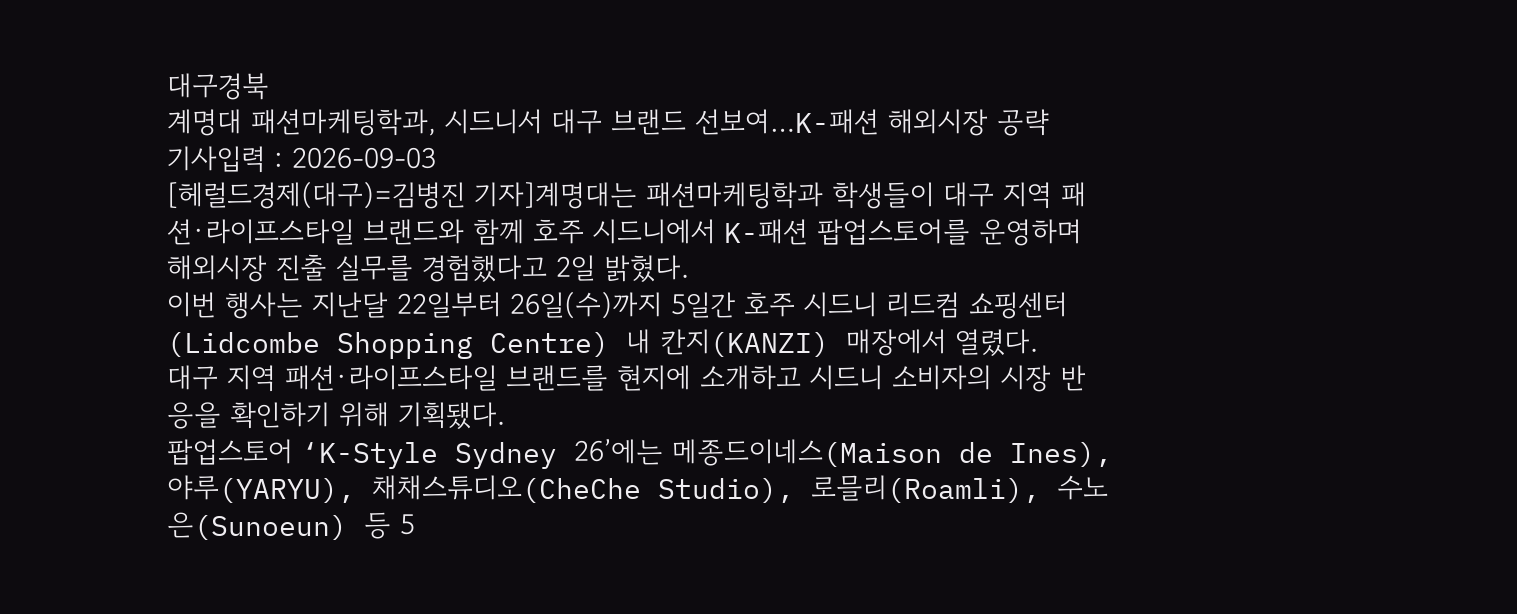대구경북
계명대 패션마케팅학과, 시드니서 대구 브랜드 선보여…K-패션 해외시장 공략
기사입력 : 2026-09-03
[헤럴드경제(대구)=김병진 기자]계명대는 패션마케팅학과 학생들이 대구 지역 패션·라이프스타일 브랜드와 함께 호주 시드니에서 K-패션 팝업스토어를 운영하며 해외시장 진출 실무를 경험했다고 2일 밝혔다.
이번 행사는 지난달 22일부터 26일(수)까지 5일간 호주 시드니 리드컴 쇼핑센터(Lidcombe Shopping Centre) 내 칸지(KANZI) 매장에서 열렸다.
대구 지역 패션·라이프스타일 브랜드를 현지에 소개하고 시드니 소비자의 시장 반응을 확인하기 위해 기획됐다.
팝업스토어 ‘K-Style Sydney 26’에는 메종드이네스(Maison de Ines), 야루(YARYU), 채채스튜디오(CheChe Studio), 로믈리(Roamli), 수노은(Sunoeun) 등 5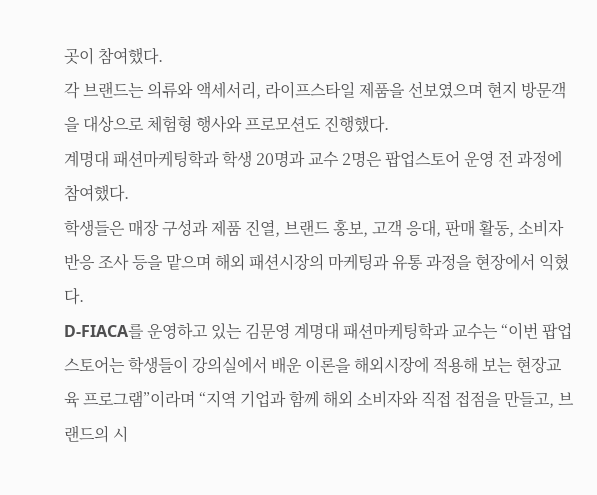곳이 참여했다.
각 브랜드는 의류와 액세서리, 라이프스타일 제품을 선보였으며 현지 방문객을 대상으로 체험형 행사와 프로모션도 진행했다.
계명대 패션마케팅학과 학생 20명과 교수 2명은 팝업스토어 운영 전 과정에 참여했다.
학생들은 매장 구성과 제품 진열, 브랜드 홍보, 고객 응대, 판매 활동, 소비자 반응 조사 등을 맡으며 해외 패션시장의 마케팅과 유통 과정을 현장에서 익혔다.
D-FIACA를 운영하고 있는 김문영 계명대 패션마케팅학과 교수는 “이번 팝업스토어는 학생들이 강의실에서 배운 이론을 해외시장에 적용해 보는 현장교육 프로그램”이라며 “지역 기업과 함께 해외 소비자와 직접 접점을 만들고, 브랜드의 시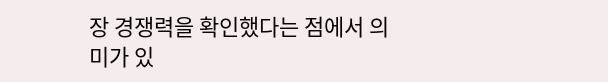장 경쟁력을 확인했다는 점에서 의미가 있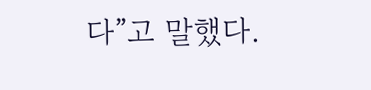다”고 말했다.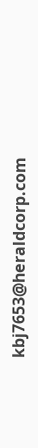kbj7653@heraldcorp.com